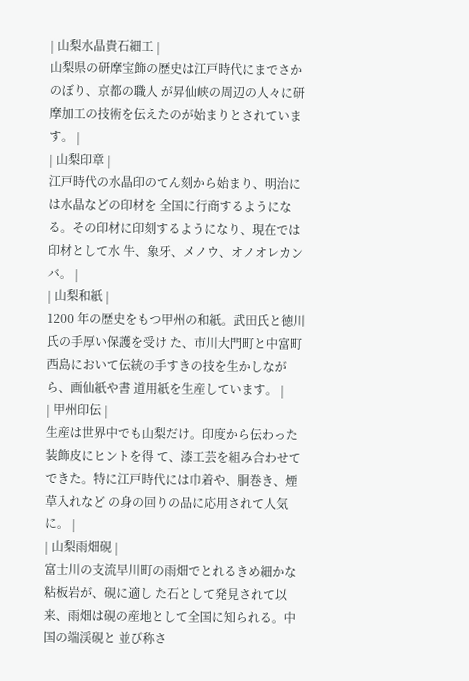| 山梨水晶貴石細工 |
山梨県の研摩宝飾の歴史は江戸時代にまでさかのぼり、京都の職人 が昇仙峡の周辺の人々に研摩加工の技術を伝えたのが始まりとされています。 |
| 山梨印章 |
江戸時代の水晶印のてん刻から始まり、明治には水晶などの印材を 全国に行商するようになる。その印材に印刻するようになり、現在では印材として水 牛、象牙、メノウ、オノオレカンバ。 |
| 山梨和紙 |
1200 年の歴史をもつ甲州の和紙。武田氏と徳川氏の手厚い保護を受け た、市川大門町と中富町西島において伝統の手すきの技を生かしながら、画仙紙や書 道用紙を生産しています。 |
| 甲州印伝 |
生産は世界中でも山梨だけ。印度から伝わった装飾皮にヒントを得 て、漆工芸を組み合わせてできた。特に江戸時代には巾着や、胴巻き、煙草入れなど の身の回りの品に応用されて人気に。 |
| 山梨雨畑硯 |
富士川の支流早川町の雨畑でとれるきめ細かな粘板岩が、硯に適し た石として発見されて以来、雨畑は硯の産地として全国に知られる。中国の端渓硯と 並び称さ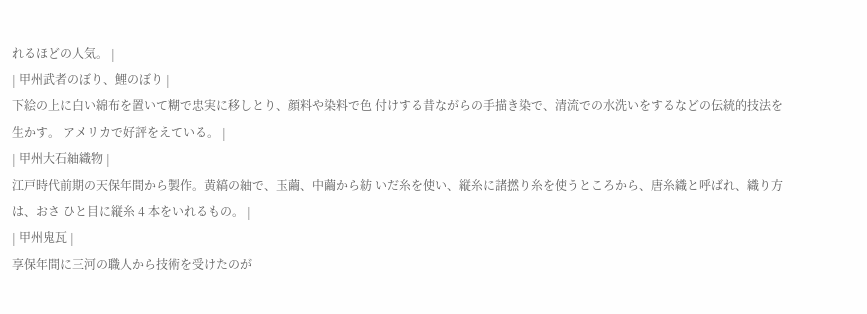れるほどの人気。 |
| 甲州武者のぼり、鯉のぼり |
下絵の上に白い綿布を置いて糊で忠実に移しとり、顔料や染料で色 付けする昔ながらの手描き染で、清流での水洗いをするなどの伝統的技法を生かす。 アメリカで好評をえている。 |
| 甲州大石紬織物 |
江戸時代前期の天保年間から製作。黄縞の紬で、玉繭、中繭から紡 いだ糸を使い、縦糸に諸撚り糸を使うところから、唐糸織と呼ばれ、織り方は、おさ ひと目に縦糸 4 本をいれるもの。 |
| 甲州鬼瓦 |
享保年間に三河の職人から技術を受けたのが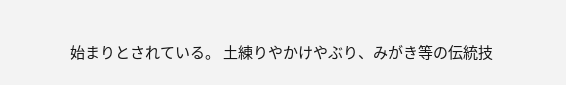始まりとされている。 土練りやかけやぶり、みがき等の伝統技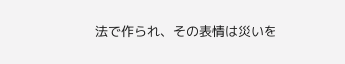法で作られ、その表情は災いを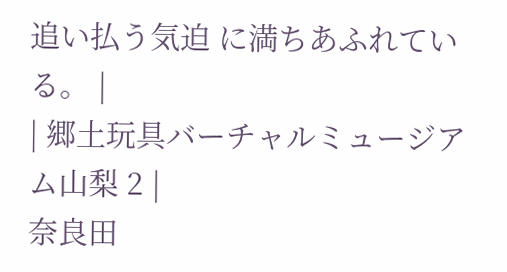追い払う気迫 に満ちあふれている。 |
| 郷土玩具バーチャルミュージアム山梨 2 |
奈良田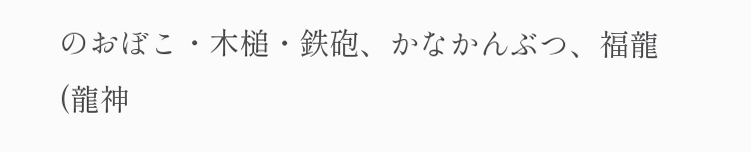のおぼこ・木槌・鉄砲、かなかんぶつ、福龍(龍神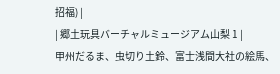招福) |
| 郷土玩具バーチャルミュージアム山梨 1 |
甲州だるま、虫切り土鈴、富士浅間大社の絵馬、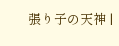張り子の天神 |